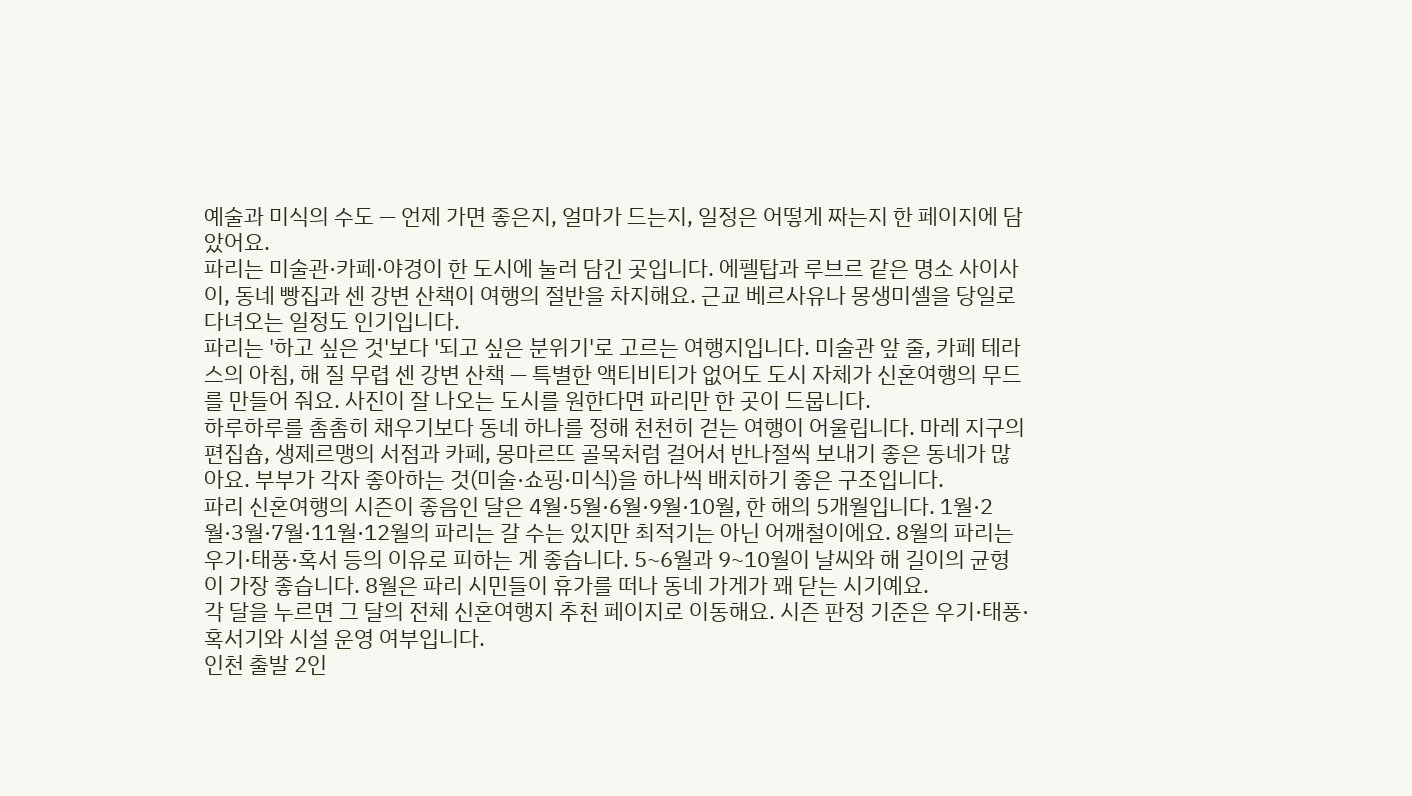예술과 미식의 수도 — 언제 가면 좋은지, 얼마가 드는지, 일정은 어떻게 짜는지 한 페이지에 담았어요.
파리는 미술관·카페·야경이 한 도시에 눌러 담긴 곳입니다. 에펠탑과 루브르 같은 명소 사이사이, 동네 빵집과 센 강변 산책이 여행의 절반을 차지해요. 근교 베르사유나 몽생미셸을 당일로 다녀오는 일정도 인기입니다.
파리는 '하고 싶은 것'보다 '되고 싶은 분위기'로 고르는 여행지입니다. 미술관 앞 줄, 카페 테라스의 아침, 해 질 무렵 센 강변 산책 — 특별한 액티비티가 없어도 도시 자체가 신혼여행의 무드를 만들어 줘요. 사진이 잘 나오는 도시를 원한다면 파리만 한 곳이 드뭅니다.
하루하루를 촘촘히 채우기보다 동네 하나를 정해 천천히 걷는 여행이 어울립니다. 마레 지구의 편집숍, 생제르맹의 서점과 카페, 몽마르뜨 골목처럼 걸어서 반나절씩 보내기 좋은 동네가 많아요. 부부가 각자 좋아하는 것(미술·쇼핑·미식)을 하나씩 배치하기 좋은 구조입니다.
파리 신혼여행의 시즌이 좋음인 달은 4월·5월·6월·9월·10월, 한 해의 5개월입니다. 1월·2월·3월·7월·11월·12월의 파리는 갈 수는 있지만 최적기는 아닌 어깨철이에요. 8월의 파리는 우기·태풍·혹서 등의 이유로 피하는 게 좋습니다. 5~6월과 9~10월이 날씨와 해 길이의 균형이 가장 좋습니다. 8월은 파리 시민들이 휴가를 떠나 동네 가게가 꽤 닫는 시기예요.
각 달을 누르면 그 달의 전체 신혼여행지 추천 페이지로 이동해요. 시즌 판정 기준은 우기·태풍·혹서기와 시설 운영 여부입니다.
인천 출발 2인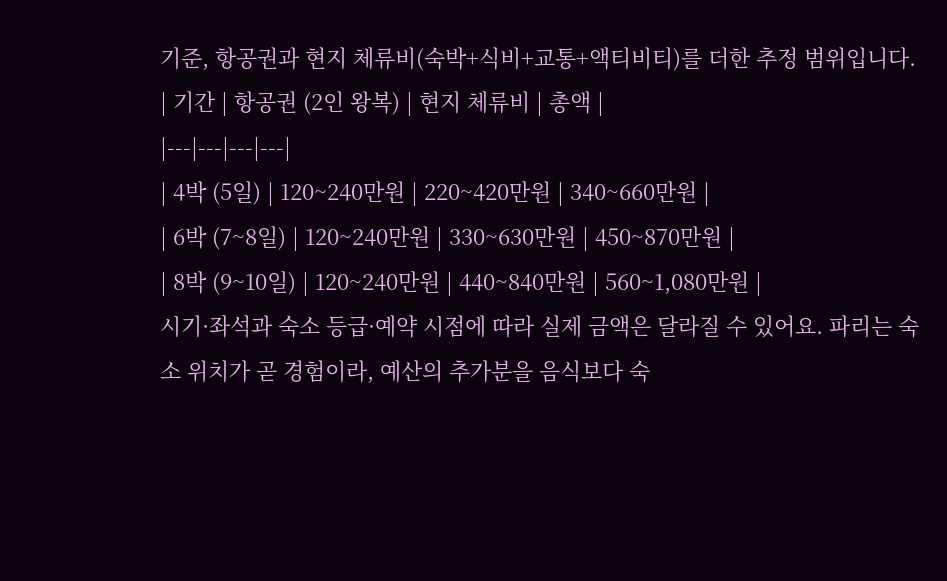기준, 항공권과 현지 체류비(숙박+식비+교통+액티비티)를 더한 추정 범위입니다.
| 기간 | 항공권 (2인 왕복) | 현지 체류비 | 총액 |
|---|---|---|---|
| 4박 (5일) | 120~240만원 | 220~420만원 | 340~660만원 |
| 6박 (7~8일) | 120~240만원 | 330~630만원 | 450~870만원 |
| 8박 (9~10일) | 120~240만원 | 440~840만원 | 560~1,080만원 |
시기·좌석과 숙소 등급·예약 시점에 따라 실제 금액은 달라질 수 있어요. 파리는 숙소 위치가 곧 경험이라, 예산의 추가분을 음식보다 숙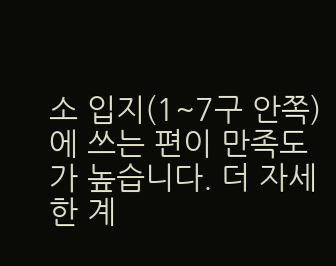소 입지(1~7구 안쪽)에 쓰는 편이 만족도가 높습니다. 더 자세한 계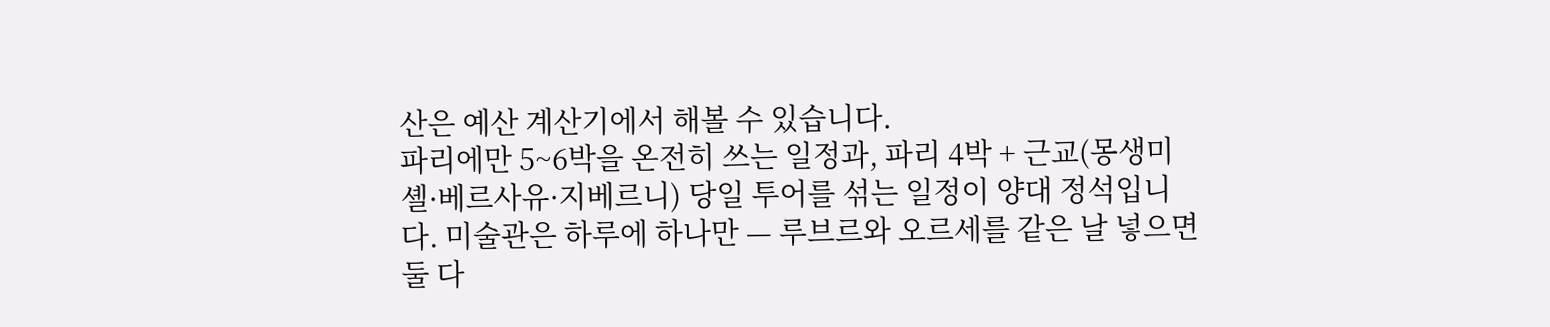산은 예산 계산기에서 해볼 수 있습니다.
파리에만 5~6박을 온전히 쓰는 일정과, 파리 4박 + 근교(몽생미셸·베르사유·지베르니) 당일 투어를 섞는 일정이 양대 정석입니다. 미술관은 하루에 하나만 — 루브르와 오르세를 같은 날 넣으면 둘 다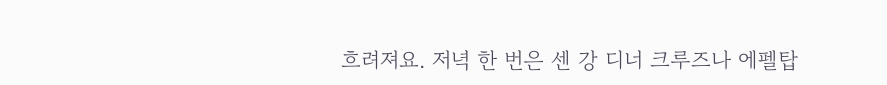흐려져요. 저녁 한 번은 센 강 디너 크루즈나 에펠탑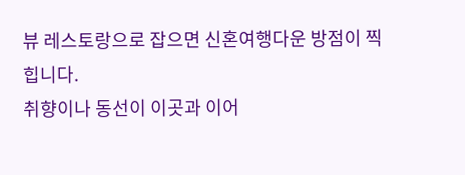뷰 레스토랑으로 잡으면 신혼여행다운 방점이 찍힙니다.
취향이나 동선이 이곳과 이어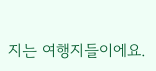지는 여행지들이에요.